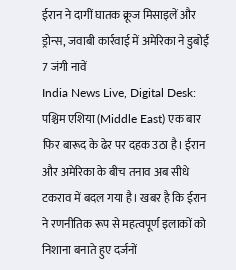ईरान ने दागीं घातक क्रूज मिसाइलें और ड्रोन्स, जवाबी कार्रवाई में अमेरिका ने डुबोईं 7 जंगी नावें
India News Live, Digital Desk: पश्चिम एशिया (Middle East) एक बार फिर बारूद के ढेर पर दहक उठा है। ईरान और अमेरिका के बीच तनाव अब सीधे टकराव में बदल गया है। खबर है कि ईरान ने रणनीतिक रूप से महत्वपूर्ण इलाकों को निशाना बनाते हुए दर्जनों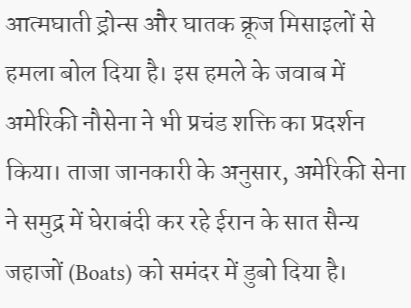आत्मघाती ड्रोन्स और घातक क्रूज मिसाइलों से हमला बोल दिया है। इस हमले के जवाब में अमेरिकी नौसेना ने भी प्रचंड शक्ति का प्रदर्शन किया। ताजा जानकारी के अनुसार, अमेरिकी सेना ने समुद्र में घेराबंदी कर रहे ईरान के सात सैन्य जहाजों (Boats) को समंदर में डुबो दिया है।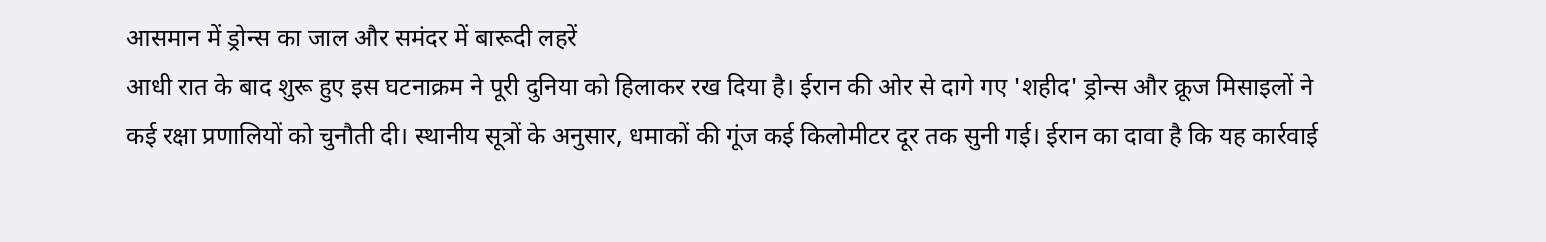आसमान में ड्रोन्स का जाल और समंदर में बारूदी लहरें
आधी रात के बाद शुरू हुए इस घटनाक्रम ने पूरी दुनिया को हिलाकर रख दिया है। ईरान की ओर से दागे गए 'शहीद' ड्रोन्स और क्रूज मिसाइलों ने कई रक्षा प्रणालियों को चुनौती दी। स्थानीय सूत्रों के अनुसार, धमाकों की गूंज कई किलोमीटर दूर तक सुनी गई। ईरान का दावा है कि यह कार्रवाई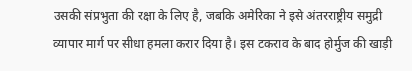उसकी संप्रभुता की रक्षा के लिए है, जबकि अमेरिका ने इसे अंतरराष्ट्रीय समुद्री व्यापार मार्ग पर सीधा हमला करार दिया है। इस टकराव के बाद होर्मुज की खाड़ी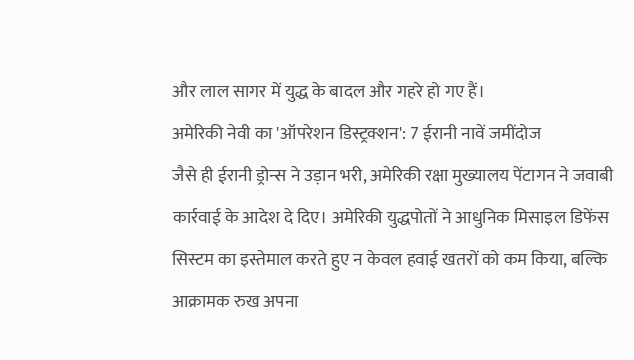और लाल सागर में युद्ध के बादल और गहरे हो गए हैं।
अमेरिकी नेवी का 'ऑपरेशन डिस्ट्रक्शन': 7 ईरानी नावें जमींदोज
जैसे ही ईरानी ड्रोन्स ने उड़ान भरी, अमेरिकी रक्षा मुख्यालय पेंटागन ने जवाबी कार्रवाई के आदेश दे दिए। अमेरिकी युद्धपोतों ने आधुनिक मिसाइल डिफेंस सिस्टम का इस्तेमाल करते हुए न केवल हवाई खतरों को कम किया, बल्कि आक्रामक रुख अपना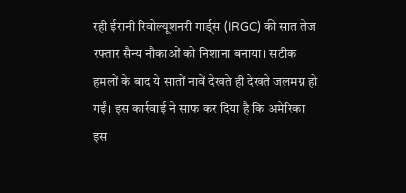रही ईरानी रिवोल्यूशनरी गार्ड्स (IRGC) की सात तेज रफ्तार सैन्य नौकाओं को निशाना बनाया। सटीक हमलों के बाद ये सातों नावें देखते ही देखते जलमग्न हो गईं। इस कार्रवाई ने साफ कर दिया है कि अमेरिका इस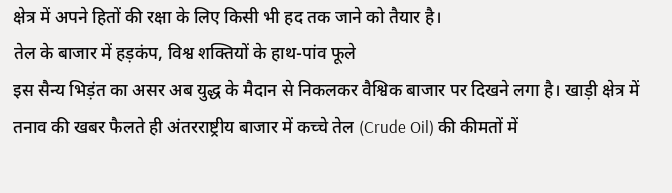क्षेत्र में अपने हितों की रक्षा के लिए किसी भी हद तक जाने को तैयार है।
तेल के बाजार में हड़कंप, विश्व शक्तियों के हाथ-पांव फूले
इस सैन्य भिड़ंत का असर अब युद्ध के मैदान से निकलकर वैश्विक बाजार पर दिखने लगा है। खाड़ी क्षेत्र में तनाव की खबर फैलते ही अंतरराष्ट्रीय बाजार में कच्चे तेल (Crude Oil) की कीमतों में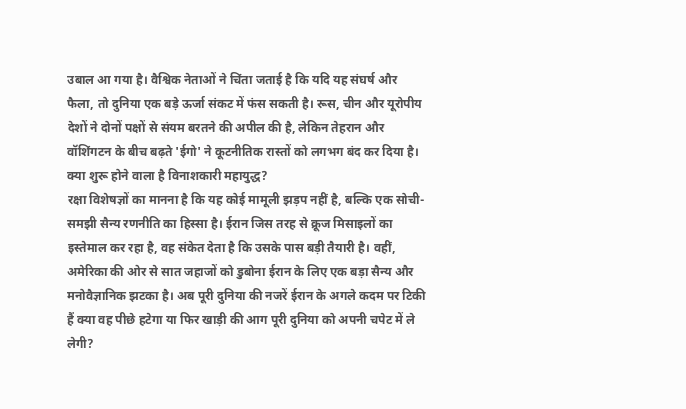उबाल आ गया है। वैश्विक नेताओं ने चिंता जताई है कि यदि यह संघर्ष और फैला, तो दुनिया एक बड़े ऊर्जा संकट में फंस सकती है। रूस, चीन और यूरोपीय देशों ने दोनों पक्षों से संयम बरतने की अपील की है, लेकिन तेहरान और वॉशिंगटन के बीच बढ़ते 'ईगो' ने कूटनीतिक रास्तों को लगभग बंद कर दिया है।
क्या शुरू होने वाला है विनाशकारी महायुद्ध?
रक्षा विशेषज्ञों का मानना है कि यह कोई मामूली झड़प नहीं है, बल्कि एक सोची-समझी सैन्य रणनीति का हिस्सा है। ईरान जिस तरह से क्रूज मिसाइलों का इस्तेमाल कर रहा है, वह संकेत देता है कि उसके पास बड़ी तैयारी है। वहीं, अमेरिका की ओर से सात जहाजों को डुबोना ईरान के लिए एक बड़ा सैन्य और मनोवैज्ञानिक झटका है। अब पूरी दुनिया की नजरें ईरान के अगले कदम पर टिकी हैं क्या वह पीछे हटेगा या फिर खाड़ी की आग पूरी दुनिया को अपनी चपेट में ले लेगी?